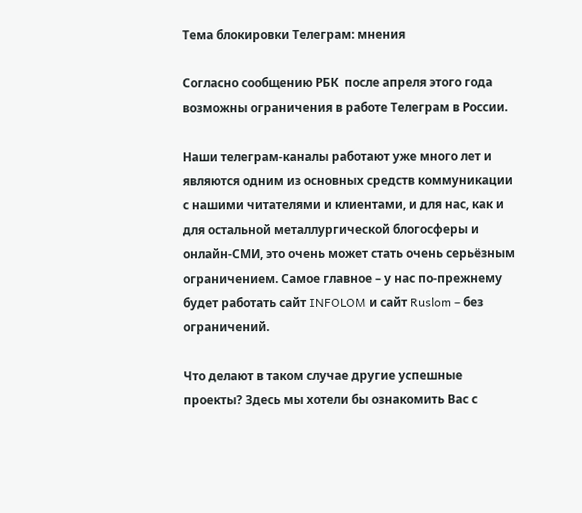Тема блокировки Телеграм: мнения

Согласно сообщению РБК  после апреля этого года возможны ограничения в работе Телеграм в России.

Наши телеграм-каналы работают уже много лет и являются одним из основных средств коммуникации с нашими читателями и клиентами, и для нас, как и для остальной металлургической блогосферы и онлайн-СМИ, это очень может стать очень серьёзным ограничением. Самое главное – у нас по-прежнему будет работать сайт INFOLOM и сайт Ruslom – без ограничений.

Что делают в таком случае другие успешные проекты? Здесь мы хотели бы ознакомить Вас с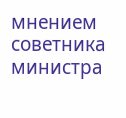мнением советника министра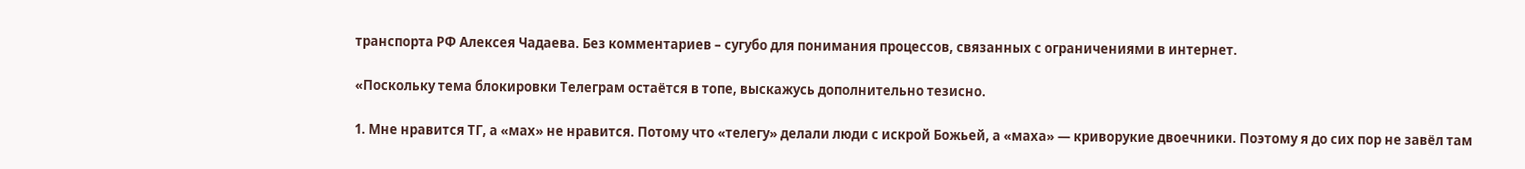транспорта РФ Алексея Чадаева. Без комментариев – сугубо для понимания процессов, связанных с ограничениями в интернет.

«Поскольку тема блокировки Телеграм остаётся в топе, выскажусь дополнительно тезисно.

1. Мне нравится ТГ, а «мах» не нравится. Потому что «телегу» делали люди с искрой Божьей, а «маха» — криворукие двоечники. Поэтому я до сих пор не завёл там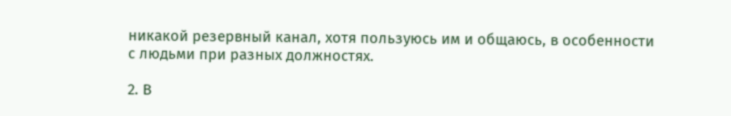никакой резервный канал, хотя пользуюсь им и общаюсь, в особенности с людьми при разных должностях.

2. В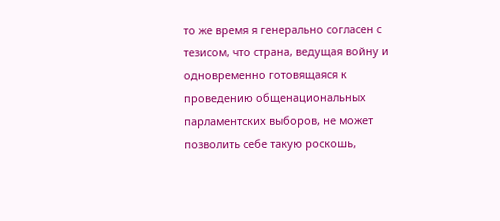то же время я генерально согласен с тезисом, что страна, ведущая войну и одновременно готовящаяся к проведению общенациональных парламентских выборов, не может позволить себе такую роскошь,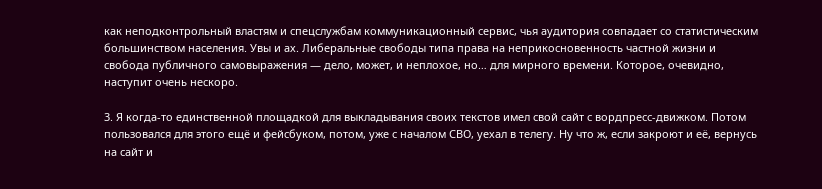как неподконтрольный властям и спецслужбам коммуникационный сервис, чья аудитория совпадает со статистическим большинством населения. Увы и ах. Либеральные свободы типа права на неприкосновенность частной жизни и свобода публичного самовыражения — дело, может, и неплохое, но… для мирного времени. Которое, очевидно, наступит очень нескоро.

3. Я когда-то единственной площадкой для выкладывания своих текстов имел свой сайт с вордпресс-движком. Потом пользовался для этого ещё и фейсбуком, потом, уже с началом СВО, уехал в телегу. Ну что ж, если закроют и её, вернусь на сайт и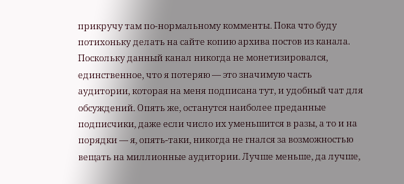прикручу там по-нормальному комменты. Пока что буду потихоньку делать на сайте копию архива постов из канала. Поскольку данный канал никогда не монетизировался, единственное, что я потеряю — это значимую часть аудитории, которая на меня подписана тут, и удобный чат для обсуждений. Опять же, останутся наиболее преданные подписчики, даже если число их уменьшится в разы, а то и на порядки — я, опять-таки, никогда не гнался за возможностью вещать на миллионные аудитории. Лучше меньше, да лучше,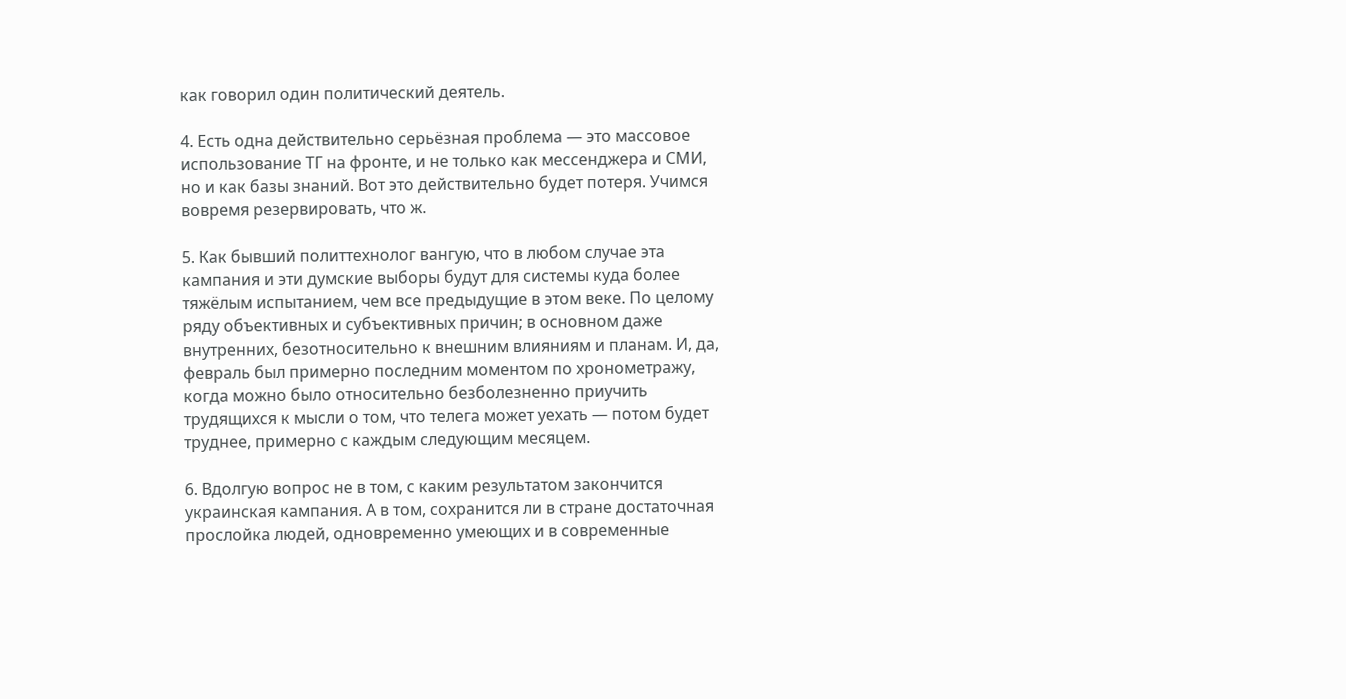как говорил один политический деятель.

4. Есть одна действительно серьёзная проблема — это массовое использование ТГ на фронте, и не только как мессенджера и СМИ, но и как базы знаний. Вот это действительно будет потеря. Учимся вовремя резервировать, что ж.

5. Как бывший политтехнолог вангую, что в любом случае эта кампания и эти думские выборы будут для системы куда более тяжёлым испытанием, чем все предыдущие в этом веке. По целому ряду объективных и субъективных причин; в основном даже внутренних, безотносительно к внешним влияниям и планам. И, да, февраль был примерно последним моментом по хронометражу, когда можно было относительно безболезненно приучить трудящихся к мысли о том, что телега может уехать — потом будет труднее, примерно с каждым следующим месяцем.

6. Вдолгую вопрос не в том, с каким результатом закончится украинская кампания. А в том, сохранится ли в стране достаточная прослойка людей, одновременно умеющих и в современные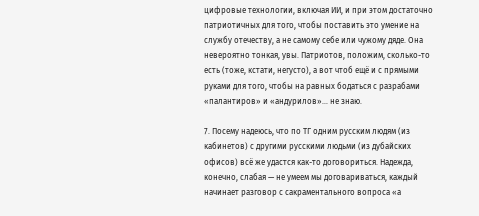цифровые технологии, включая ИИ, и при этом достаточно патриотичных для того, чтобы поставить это умение на службу отечеству, а не самому себе или чужому дяде. Она невероятно тонкая, увы. Патриотов, положим, сколько-то есть (тоже, кстати, негусто), а вот чтоб ещё и с прямыми руками для того, чтобы на равных бодаться с разрабами «палантиров» и «андурилов»… не знаю.

7. Посему надеюсь, что по ТГ одним русским людям (из кабинетов) с другими русскими людьми (из дубайских офисов) всё же удастся как-то договориться. Надежда, конечно, слабая — не умеем мы договариваться, каждый начинает разговор с сакраментального вопроса «а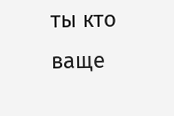ты кто ваще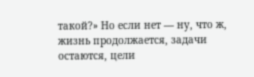такой?» Но если нет — ну, что ж, жизнь продолжается, задачи остаются, цели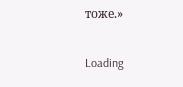тоже.»

Loading